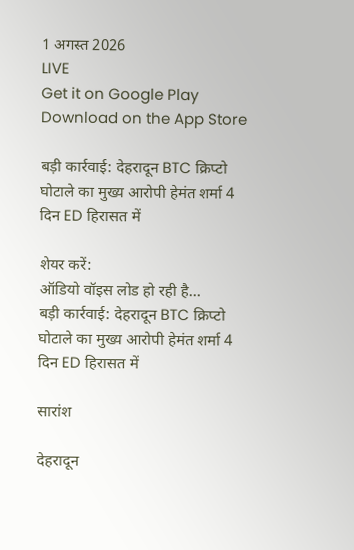1 अगस्त 2026
LIVE
Get it on Google Play Download on the App Store

बड़ी कार्रवाई: देहरादून BTC क्रिप्टो घोटाले का मुख्य आरोपी हेमंत शर्मा 4 दिन ED हिरासत में

शेयर करें:
ऑडियो वॉइस लोड हो रही है…
बड़ी कार्रवाई: देहरादून BTC क्रिप्टो घोटाले का मुख्य आरोपी हेमंत शर्मा 4 दिन ED हिरासत में

सारांश

देहरादून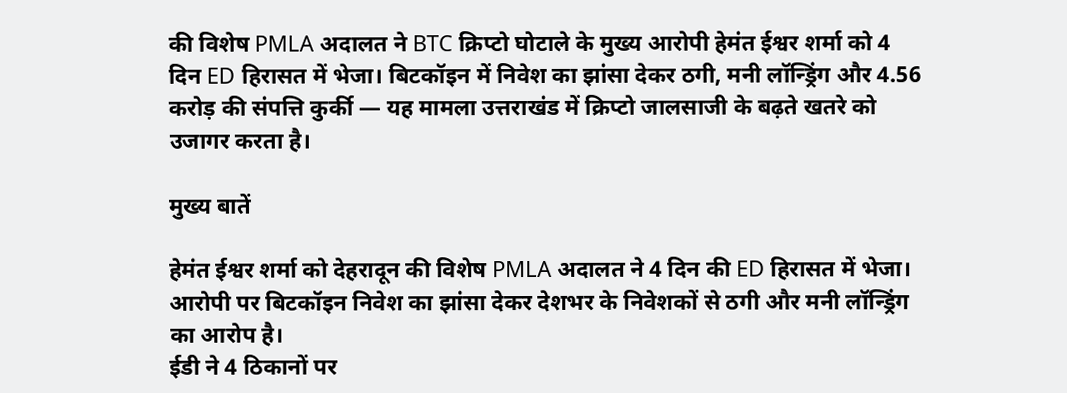की विशेष PMLA अदालत ने BTC क्रिप्टो घोटाले के मुख्य आरोपी हेमंत ईश्वर शर्मा को 4 दिन ED हिरासत में भेजा। बिटकॉइन में निवेश का झांसा देकर ठगी, मनी लॉन्ड्रिंग और 4.56 करोड़ की संपत्ति कुर्की — यह मामला उत्तराखंड में क्रिप्टो जालसाजी के बढ़ते खतरे को उजागर करता है।

मुख्य बातें

हेमंत ईश्वर शर्मा को देहरादून की विशेष PMLA अदालत ने 4 दिन की ED हिरासत में भेजा।
आरोपी पर बिटकॉइन निवेश का झांसा देकर देशभर के निवेशकों से ठगी और मनी लॉन्ड्रिंग का आरोप है।
ईडी ने 4 ठिकानों पर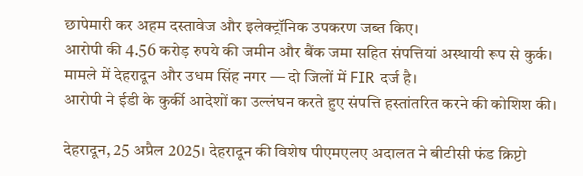छापेमारी कर अहम दस्तावेज और इलेक्ट्रॉनिक उपकरण जब्त किए।
आरोपी की 4.56 करोड़ रुपये की जमीन और बैंक जमा सहित संपत्तियां अस्थायी रूप से कुर्क।
मामले में देहरादून और उधम सिंह नगर — दो जिलों में FIR दर्ज है।
आरोपी ने ईडी के कुर्की आदेशों का उल्लंघन करते हुए संपत्ति हस्तांतरित करने की कोशिश की।

देहरादून, 25 अप्रैल 2025। देहरादून की विशेष पीएमएलए अदालत ने बीटीसी फंड क्रिप्टो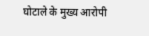घोटाले के मुख्य आरोपी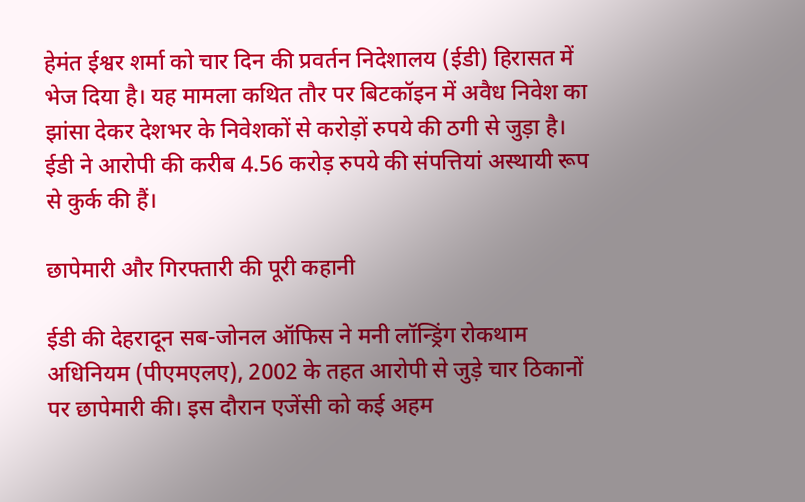हेमंत ईश्वर शर्मा को चार दिन की प्रवर्तन निदेशालय (ईडी) हिरासत में भेज दिया है। यह मामला कथित तौर पर बिटकॉइन में अवैध निवेश का झांसा देकर देशभर के निवेशकों से करोड़ों रुपये की ठगी से जुड़ा है। ईडी ने आरोपी की करीब 4.56 करोड़ रुपये की संपत्तियां अस्थायी रूप से कुर्क की हैं।

छापेमारी और गिरफ्तारी की पूरी कहानी

ईडी की देहरादून सब-जोनल ऑफिस ने मनी लॉन्ड्रिंग रोकथाम अधिनियम (पीएमएलए), 2002 के तहत आरोपी से जुड़े चार ठिकानों पर छापेमारी की। इस दौरान एजेंसी को कई अहम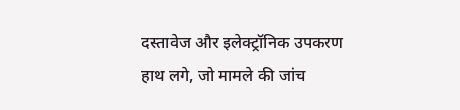दस्तावेज और इलेक्ट्रॉनिक उपकरण हाथ लगे, जो मामले की जांच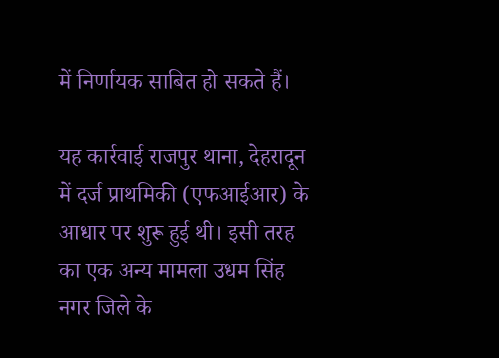में निर्णायक साबित हो सकते हैं।

यह कार्रवाई राजपुर थाना, देहरादून में दर्ज प्राथमिकी (एफआईआर) के आधार पर शुरू हुई थी। इसी तरह का एक अन्य मामला उधम सिंह नगर जिले के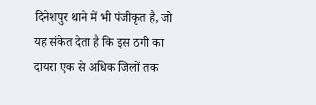दिनेशपुर थाने में भी पंजीकृत है, जो यह संकेत देता है कि इस ठगी का दायरा एक से अधिक जिलों तक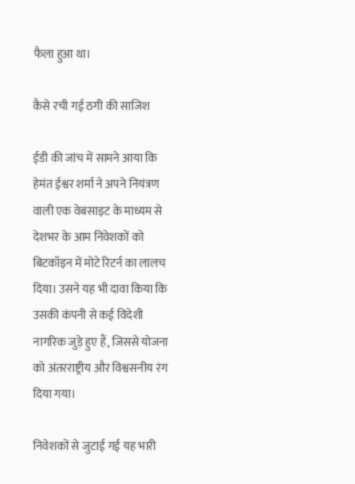फैला हुआ था।

कैसे रची गई ठगी की साजिश

ईडी की जांच में सामने आया कि हेमंत ईश्वर शर्मा ने अपने नियंत्रण वाली एक वेबसाइट के माध्यम से देशभर के आम निवेशकों को बिटकॉइन में मोटे रिटर्न का लालच दिया। उसने यह भी दावा किया कि उसकी कंपनी से कई विदेशी नागरिक जुड़े हुए हैं, जिससे योजना को अंतरराष्ट्रीय और विश्वसनीय रंग दिया गया।

निवेशकों से जुटाई गई यह भारी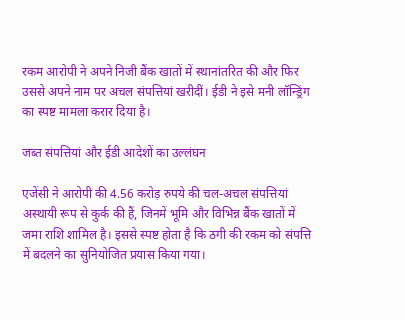रकम आरोपी ने अपने निजी बैंक खातों में स्थानांतरित की और फिर उससे अपने नाम पर अचल संपत्तियां खरीदीं। ईडी ने इसे मनी लॉन्ड्रिंग का स्पष्ट मामला करार दिया है।

जब्त संपत्तियां और ईडी आदेशों का उल्लंघन

एजेंसी ने आरोपी की 4.56 करोड़ रुपये की चल-अचल संपत्तियां अस्थायी रूप से कुर्क की हैं, जिनमें भूमि और विभिन्न बैंक खातों में जमा राशि शामिल है। इससे स्पष्ट होता है कि ठगी की रकम को संपत्ति में बदलने का सुनियोजित प्रयास किया गया।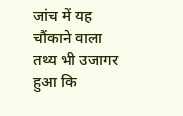जांच में यह चौंकाने वाला तथ्य भी उजागर हुआ कि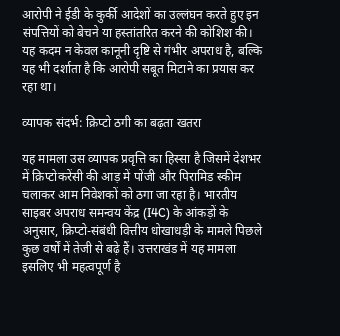आरोपी ने ईडी के कुर्की आदेशों का उल्लंघन करते हुए इन संपत्तियों को बेचने या हस्तांतरित करने की कोशिश की। यह कदम न केवल कानूनी दृष्टि से गंभीर अपराध है, बल्कि यह भी दर्शाता है कि आरोपी सबूत मिटाने का प्रयास कर रहा था।

व्यापक संदर्भ: क्रिप्टो ठगी का बढ़ता खतरा

यह मामला उस व्यापक प्रवृत्ति का हिस्सा है जिसमें देशभर में क्रिप्टोकरेंसी की आड़ में पोंजी और पिरामिड स्कीम चलाकर आम निवेशकों को ठगा जा रहा है। भारतीय साइबर अपराध समन्वय केंद्र (I4C) के आंकड़ों के अनुसार, क्रिप्टो-संबंधी वित्तीय धोखाधड़ी के मामले पिछले कुछ वर्षों में तेजी से बढ़े हैं। उत्तराखंड में यह मामला इसलिए भी महत्वपूर्ण है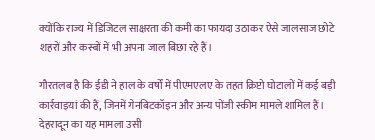क्योंकि राज्य में डिजिटल साक्षरता की कमी का फायदा उठाकर ऐसे जालसाज छोटे शहरों और कस्बों में भी अपना जाल बिछा रहे हैं।

गौरतलब है कि ईडी ने हाल के वर्षों में पीएमएलए के तहत क्रिप्टो घोटालों में कई बड़ी कार्रवाइयां की हैं, जिनमें गेनबिटकॉइन और अन्य पोंजी स्कीम मामले शामिल हैं। देहरादून का यह मामला उसी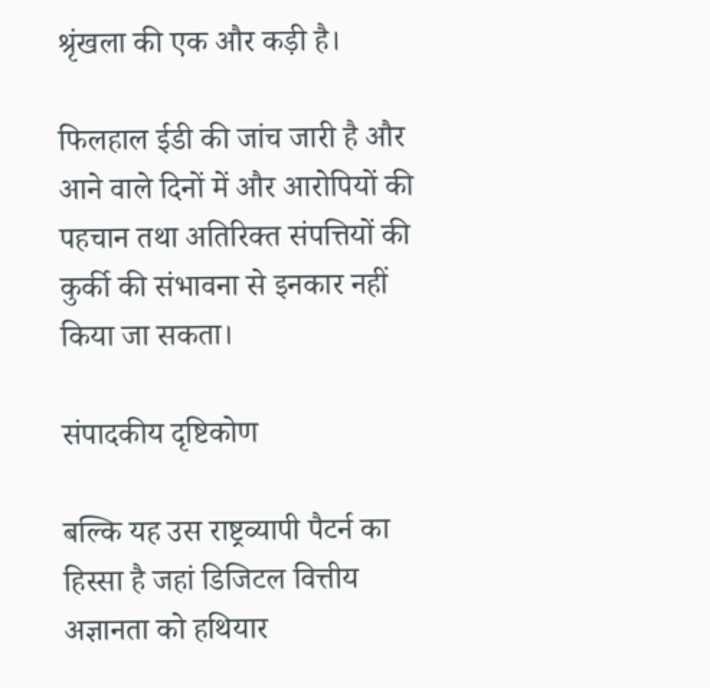श्रृंखला की एक और कड़ी है।

फिलहाल ईडी की जांच जारी है और आने वाले दिनों में और आरोपियों की पहचान तथा अतिरिक्त संपत्तियों की कुर्की की संभावना से इनकार नहीं किया जा सकता।

संपादकीय दृष्टिकोण

बल्कि यह उस राष्ट्रव्यापी पैटर्न का हिस्सा है जहां डिजिटल वित्तीय अज्ञानता को हथियार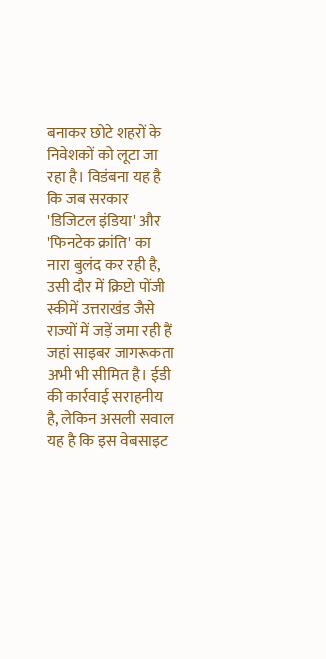बनाकर छोटे शहरों के निवेशकों को लूटा जा रहा है। विडंबना यह है कि जब सरकार 'डिजिटल इंडिया' और 'फिनटेक क्रांति' का नारा बुलंद कर रही है, उसी दौर में क्रिप्टो पोंजी स्कीमें उत्तराखंड जैसे राज्यों में जड़ें जमा रही हैं जहां साइबर जागरूकता अभी भी सीमित है। ईडी की कार्रवाई सराहनीय है, लेकिन असली सवाल यह है कि इस वेबसाइट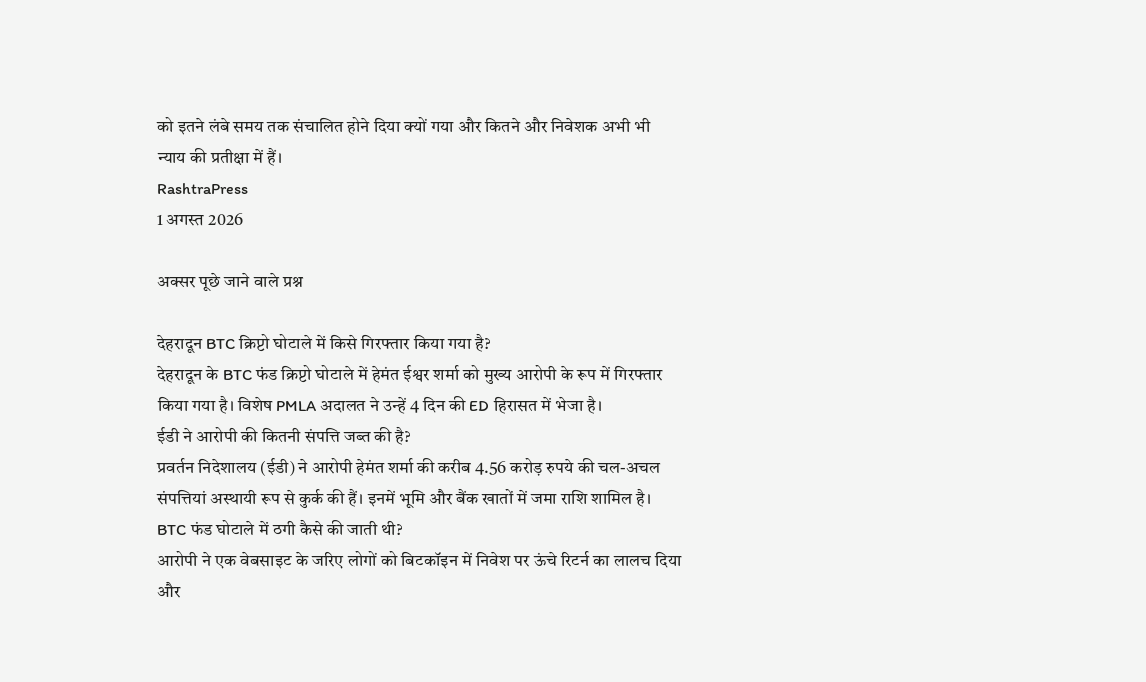को इतने लंबे समय तक संचालित होने दिया क्यों गया और कितने और निवेशक अभी भी न्याय की प्रतीक्षा में हैं।
RashtraPress
1 अगस्त 2026

अक्सर पूछे जाने वाले प्रश्न

देहरादून BTC क्रिप्टो घोटाले में किसे गिरफ्तार किया गया है?
देहरादून के BTC फंड क्रिप्टो घोटाले में हेमंत ईश्वर शर्मा को मुख्य आरोपी के रूप में गिरफ्तार किया गया है। विशेष PMLA अदालत ने उन्हें 4 दिन की ED हिरासत में भेजा है।
ईडी ने आरोपी की कितनी संपत्ति जब्त की है?
प्रवर्तन निदेशालय (ईडी) ने आरोपी हेमंत शर्मा की करीब 4.56 करोड़ रुपये की चल-अचल संपत्तियां अस्थायी रूप से कुर्क की हैं। इनमें भूमि और बैंक खातों में जमा राशि शामिल है।
BTC फंड घोटाले में ठगी कैसे की जाती थी?
आरोपी ने एक वेबसाइट के जरिए लोगों को बिटकॉइन में निवेश पर ऊंचे रिटर्न का लालच दिया और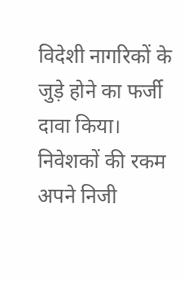विदेशी नागरिकों के जुड़े होने का फर्जी दावा किया। निवेशकों की रकम अपने निजी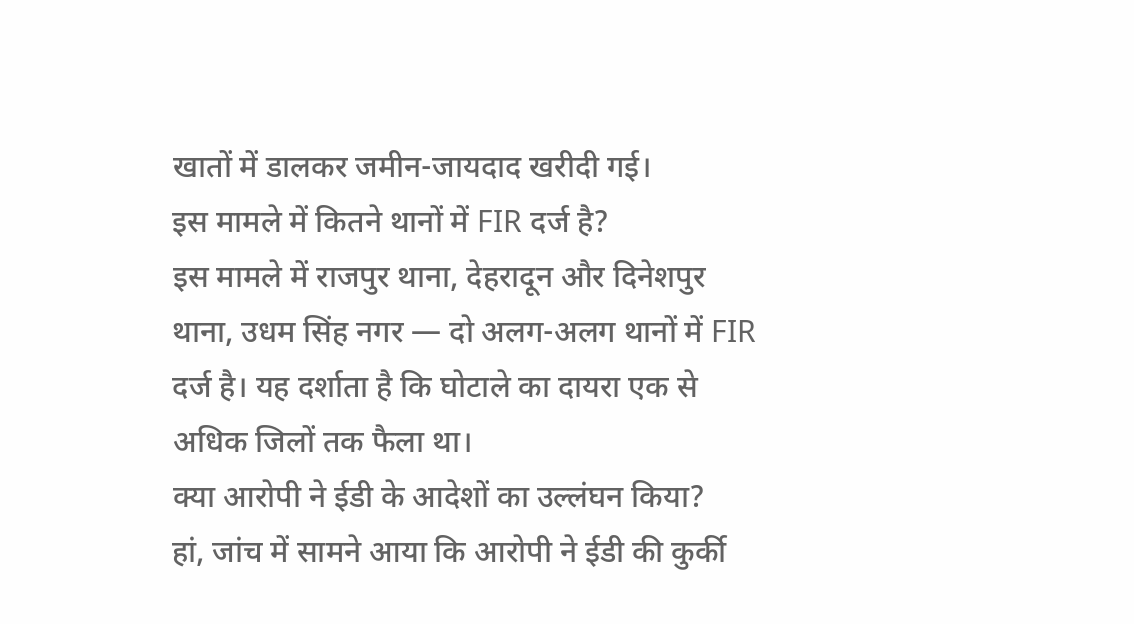खातों में डालकर जमीन-जायदाद खरीदी गई।
इस मामले में कितने थानों में FIR दर्ज है?
इस मामले में राजपुर थाना, देहरादून और दिनेशपुर थाना, उधम सिंह नगर — दो अलग-अलग थानों में FIR दर्ज है। यह दर्शाता है कि घोटाले का दायरा एक से अधिक जिलों तक फैला था।
क्या आरोपी ने ईडी के आदेशों का उल्लंघन किया?
हां, जांच में सामने आया कि आरोपी ने ईडी की कुर्की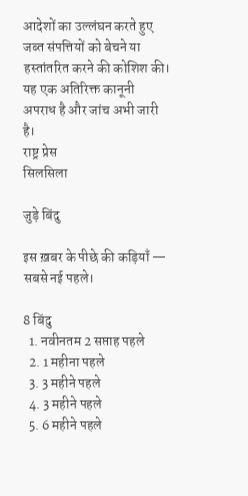आदेशों का उल्लंघन करते हुए जब्त संपत्तियों को बेचने या हस्तांतरित करने की कोशिश की। यह एक अतिरिक्त कानूनी अपराध है और जांच अभी जारी है।
राष्ट्र प्रेस
सिलसिला

जुड़े बिंदु

इस ख़बर के पीछे की कड़ियाँ — सबसे नई पहले।

8 बिंदु
  1. नवीनतम 2 सप्ताह पहले
  2. 1 महीना पहले
  3. 3 महीने पहले
  4. 3 महीने पहले
  5. 6 महीने पहले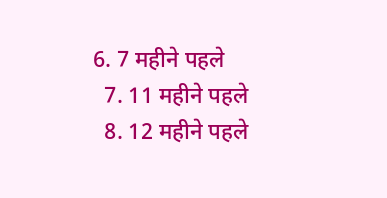6. 7 महीने पहले
  7. 11 महीने पहले
  8. 12 महीने पहले